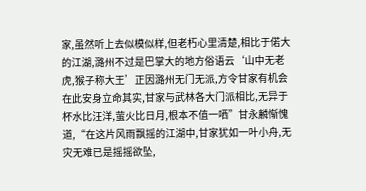家,虽然听上去似模似样,但老朽心里清楚,相比于偌大的江湖,潞州不过是巴掌大的地方俗语云‘山中无老虎,猴子称大王’正因潞州无门无派,方令甘家有机会在此安身立命其实,甘家与武林各大门派相比,无异于杯水比汪洋,萤火比日月,根本不值一哂”甘永麟惭愧道,“在这片风雨飘摇的江湖中,甘家犹如一叶小舟,无灾无难已是摇摇欲坠,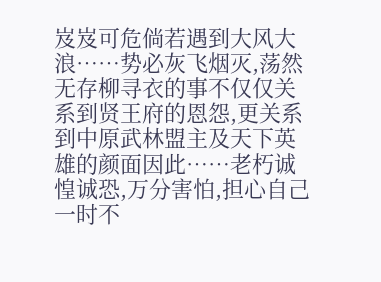岌岌可危倘若遇到大风大浪……势必灰飞烟灭,荡然无存柳寻衣的事不仅仅关系到贤王府的恩怨,更关系到中原武林盟主及天下英雄的颜面因此……老朽诚惶诚恐,万分害怕,担心自己一时不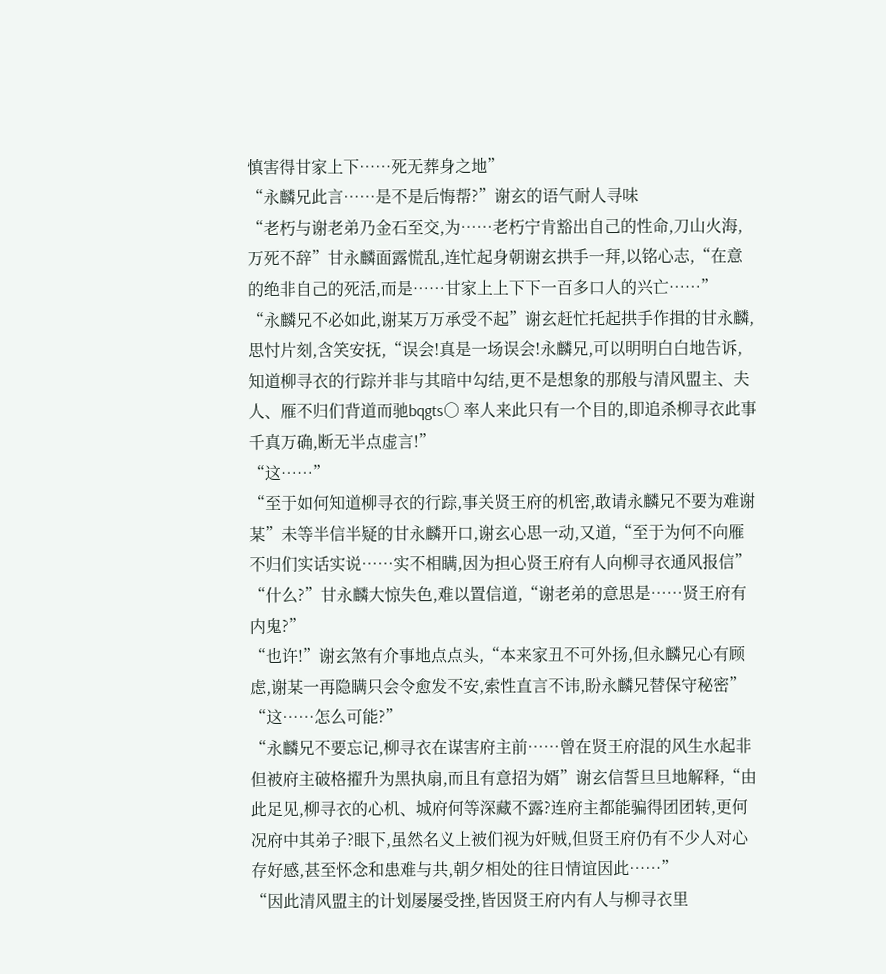慎害得甘家上下……死无葬身之地”
“永麟兄此言……是不是后悔帮?”谢玄的语气耐人寻味
“老朽与谢老弟乃金石至交,为……老朽宁肯豁出自己的性命,刀山火海,万死不辞”甘永麟面露慌乱,连忙起身朝谢玄拱手一拜,以铭心志,“在意的绝非自己的死活,而是……甘家上上下下一百多口人的兴亡……”
“永麟兄不必如此,谢某万万承受不起”谢玄赶忙托起拱手作揖的甘永麟,思忖片刻,含笑安抚,“误会!真是一场误会!永麟兄,可以明明白白地告诉,知道柳寻衣的行踪并非与其暗中勾结,更不是想象的那般与清风盟主、夫人、雁不归们背道而驰bqgts○ 率人来此只有一个目的,即追杀柳寻衣此事千真万确,断无半点虚言!”
“这……”
“至于如何知道柳寻衣的行踪,事关贤王府的机密,敢请永麟兄不要为难谢某”未等半信半疑的甘永麟开口,谢玄心思一动,又道,“至于为何不向雁不归们实话实说……实不相瞒,因为担心贤王府有人向柳寻衣通风报信”
“什么?”甘永麟大惊失色,难以置信道,“谢老弟的意思是……贤王府有内鬼?”
“也许!”谢玄煞有介事地点点头,“本来家丑不可外扬,但永麟兄心有顾虑,谢某一再隐瞒只会令愈发不安,索性直言不讳,盼永麟兄替保守秘密”
“这……怎么可能?”
“永麟兄不要忘记,柳寻衣在谋害府主前……曾在贤王府混的风生水起非但被府主破格擢升为黑执扇,而且有意招为婿”谢玄信誓旦旦地解释,“由此足见,柳寻衣的心机、城府何等深藏不露?连府主都能骗得团团转,更何况府中其弟子?眼下,虽然名义上被们视为奸贼,但贤王府仍有不少人对心存好感,甚至怀念和患难与共,朝夕相处的往日情谊因此……”
“因此清风盟主的计划屡屡受挫,皆因贤王府内有人与柳寻衣里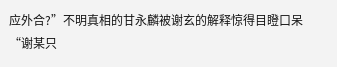应外合?”不明真相的甘永麟被谢玄的解释惊得目瞪口呆
“谢某只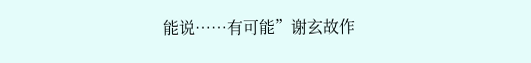能说……有可能”谢玄故作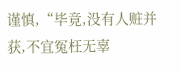谨慎,“毕竟,没有人赃并获,不宜冤枉无辜